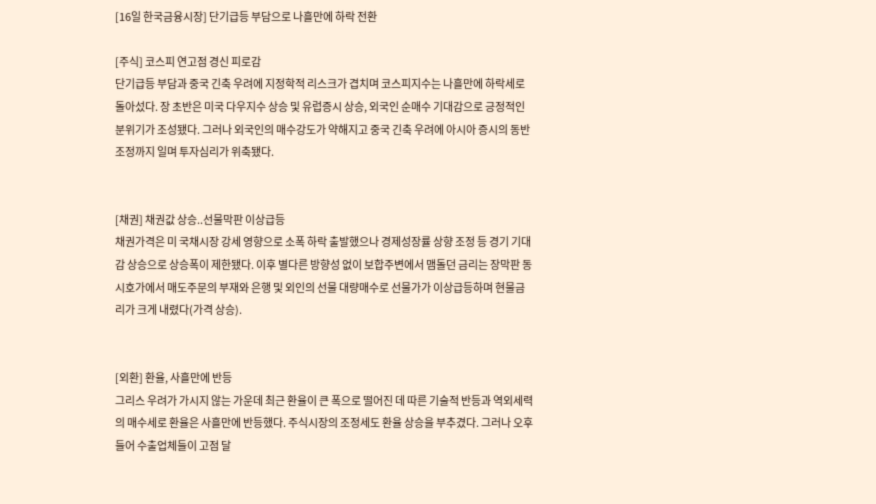[16일 한국금융시장] 단기급등 부담으로 나흘만에 하락 전환

[주식] 코스피 연고점 경신 피로감
단기급등 부담과 중국 긴축 우려에 지정학적 리스크가 겹치며 코스피지수는 나흘만에 하락세로 돌아섰다. 장 초반은 미국 다우지수 상승 및 유럽증시 상승, 외국인 순매수 기대감으로 긍정적인 분위기가 조성됐다. 그러나 외국인의 매수강도가 약해지고 중국 긴축 우려에 아시아 증시의 동반 조정까지 일며 투자심리가 위축됐다.


[채권] 채권값 상승..선물막판 이상급등
채권가격은 미 국채시장 강세 영향으로 소폭 하락 출발했으나 경제성장률 상향 조정 등 경기 기대감 상승으로 상승폭이 제한됐다. 이후 별다른 방향성 없이 보합주변에서 맴돌던 금리는 장막판 동시호가에서 매도주문의 부재와 은행 및 외인의 선물 대량매수로 선물가가 이상급등하며 현물금리가 크게 내렸다(가격 상승).


[외환] 환율, 사흘만에 반등
그리스 우려가 가시지 않는 가운데 최근 환율이 큰 폭으로 떨어진 데 따른 기술적 반등과 역외세력의 매수세로 환율은 사흘만에 반등했다. 주식시장의 조정세도 환율 상승을 부추겼다. 그러나 오후들어 수출업체들이 고점 달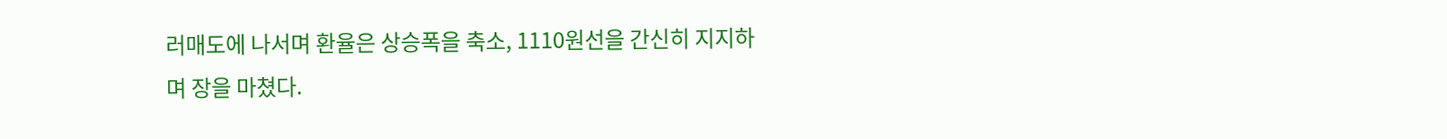러매도에 나서며 환율은 상승폭을 축소, 1110원선을 간신히 지지하며 장을 마쳤다.